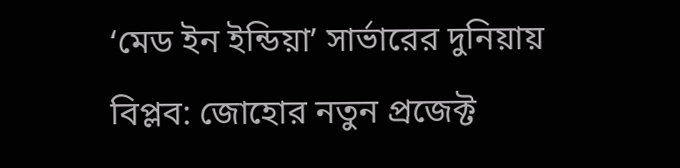‘মেড ইন ইন্ডিয়া’ সার্ভারের দুনিয়ায় বিপ্লব: জোহোর নতুন প্রজেক্ট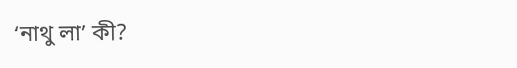‘নাথু লা’ কী?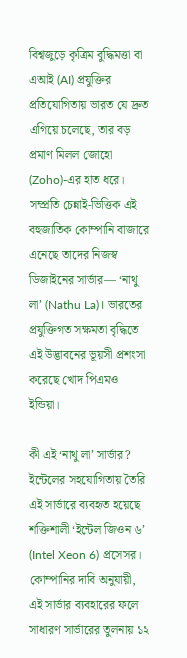বিশ্বজুড়ে কৃত্রিম বুদ্ধিমত্তা বা এআই (AI) প্রযুক্তির প্রতিযোগিতায় ভারত যে দ্রুত এগিয়ে চলেছে, তার বড় প্রমাণ মিলল জোহো (Zoho)-এর হাত ধরে। সম্প্রতি চেন্নাই-ভিত্তিক এই বহুজাতিক কোম্পানি বাজারে এনেছে তাদের নিজস্ব ডিজাইনের সার্ভার— ‘নাথু লা’ (Nathu La)। ভারতের প্রযুক্তিগত সক্ষমতা বৃদ্ধিতে এই উদ্ভাবনের ভূয়সী প্রশংসা করেছে খোদ পিএমও ইন্ডিয়া।

কী এই ‘নাথু লা’ সার্ভার?
ইন্টেলের সহযোগিতায় তৈরি এই সার্ভারে ব্যবহৃত হয়েছে শক্তিশালী ‘ইন্টেল জিওন ৬’ (Intel Xeon 6) প্রসেসর। কোম্পানির দাবি অনুযায়ী, এই সার্ভার ব্যবহারের ফলে সাধারণ সার্ভারের তুলনায় ১২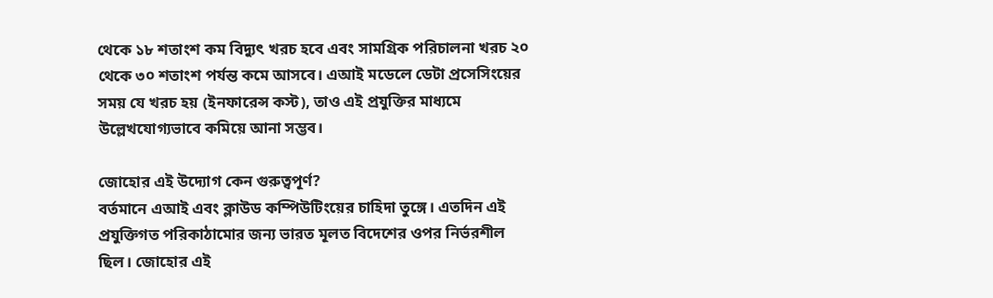থেকে ১৮ শতাংশ কম বিদ্যুৎ খরচ হবে এবং সামগ্রিক পরিচালনা খরচ ২০ থেকে ৩০ শতাংশ পর্যন্ত কমে আসবে। এআই মডেলে ডেটা প্রসেসিংয়ের সময় যে খরচ হয় (ইনফারেন্স কস্ট), তাও এই প্রযুক্তির মাধ্যমে উল্লেখযোগ্যভাবে কমিয়ে আনা সম্ভব।

জোহোর এই উদ্যোগ কেন গুরুত্বপূর্ণ?
বর্তমানে এআই এবং ক্লাউড কম্পিউটিংয়ের চাহিদা তুঙ্গে। এতদিন এই প্রযুক্তিগত পরিকাঠামোর জন্য ভারত মূলত বিদেশের ওপর নির্ভরশীল ছিল। জোহোর এই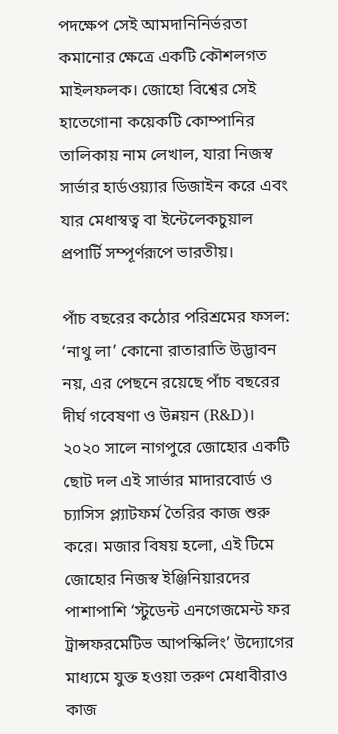পদক্ষেপ সেই আমদানিনির্ভরতা কমানোর ক্ষেত্রে একটি কৌশলগত মাইলফলক। জোহো বিশ্বের সেই হাতেগোনা কয়েকটি কোম্পানির তালিকায় নাম লেখাল, যারা নিজস্ব সার্ভার হার্ডওয়্যার ডিজাইন করে এবং যার মেধাস্বত্ব বা ইন্টেলেকচুয়াল প্রপার্টি সম্পূর্ণরূপে ভারতীয়।

পাঁচ বছরের কঠোর পরিশ্রমের ফসল:
‘নাথু লা’ কোনো রাতারাতি উদ্ভাবন নয়, এর পেছনে রয়েছে পাঁচ বছরের দীর্ঘ গবেষণা ও উন্নয়ন (R&D)। ২০২০ সালে নাগপুরে জোহোর একটি ছোট দল এই সার্ভার মাদারবোর্ড ও চ্যাসিস প্ল্যাটফর্ম তৈরির কাজ শুরু করে। মজার বিষয় হলো, এই টিমে জোহোর নিজস্ব ইঞ্জিনিয়ারদের পাশাপাশি ‘স্টুডেন্ট এনগেজমেন্ট ফর ট্রান্সফরমেটিভ আপস্কিলিং’ উদ্যোগের মাধ্যমে যুক্ত হওয়া তরুণ মেধাবীরাও কাজ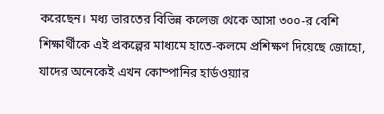করেছেন। মধ্য ভারতের বিভিন্ন কলেজ থেকে আসা ৩০০-র বেশি শিক্ষার্থীকে এই প্রকল্পের মাধ্যমে হাতে-কলমে প্রশিক্ষণ দিয়েছে জোহো, যাদের অনেকেই এখন কোম্পানির হার্ডওয়্যার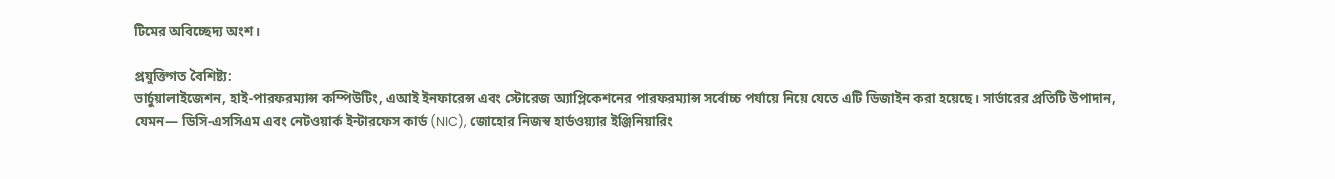টিমের অবিচ্ছেদ্য অংশ।

প্রযুক্তিগত বৈশিষ্ট্য:
ভার্চুয়ালাইজেশন, হাই-পারফরম্যান্স কম্পিউটিং, এআই ইনফারেন্স এবং স্টোরেজ অ্যাপ্লিকেশনের পারফরম্যান্স সর্বোচ্চ পর্যায়ে নিয়ে যেতে এটি ডিজাইন করা হয়েছে। সার্ভারের প্রতিটি উপাদান, যেমন— ডিসি-এসসিএম এবং নেটওয়ার্ক ইন্টারফেস কার্ড (NIC), জোহোর নিজস্ব হার্ডওয়্যার ইঞ্জিনিয়ারিং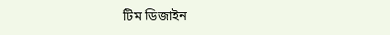টিম ডিজাইন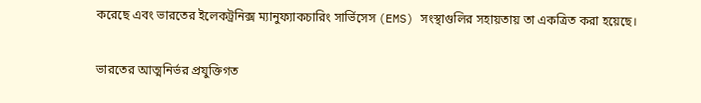করেছে এবং ভারতের ইলেকট্রনিক্স ম্যানুফ্যাকচারিং সার্ভিসেস (EMS) সংস্থাগুলির সহায়তায় তা একত্রিত করা হয়েছে।

ভারতের আত্মনির্ভর প্রযুক্তিগত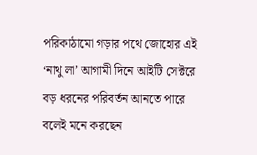পরিকাঠামো গড়ার পথে জোহোর এই ‘নাথু লা’ আগামী দিনে আইটি সেক্টরে বড় ধরনের পরিবর্তন আনতে পারে বলেই মনে করছেন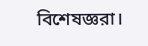বিশেষজ্ঞরা।